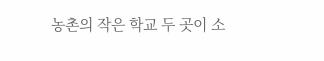농촌의 작은 학교 두 곳이 소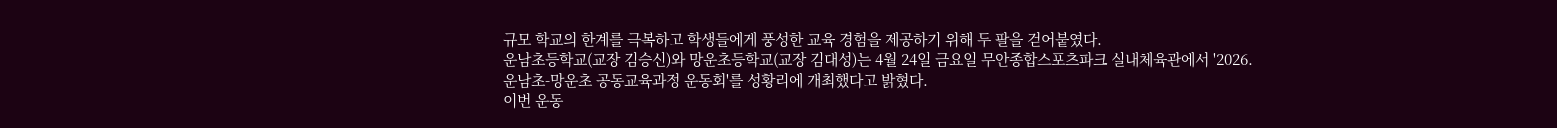규모 학교의 한계를 극복하고 학생들에게 풍성한 교육 경험을 제공하기 위해 두 팔을 걷어붙였다.
운남초등학교(교장 김승신)와 망운초등학교(교장 김대성)는 4월 24일 금요일 무안종합스포츠파크 실내체육관에서 '2026.
운남초-망운초 공동교육과정 운동회'를 성황리에 개최했다고 밝혔다.
이번 운동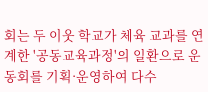회는 두 이웃 학교가 체육 교과를 연계한 '공동교육과정'의 일환으로 운동회를 기획·운영하여 다수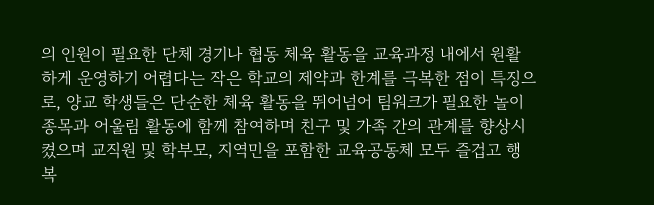의 인원이 필요한 단체 경기나 협동 체육 활동을 교육과정 내에서 원활하게 운영하기 어렵다는 작은 학교의 제약과 한계를 극복한 점이 특징으로, 양교 학생들은 단순한 체육 활동을 뛰어넘어 팀워크가 필요한 놀이 종목과 어울림 활동에 함께 참여하며 친구 및 가족 간의 관계를 향상시켰으며 교직원 및 학부모, 지역민을 포함한 교육공동체 모두 즐겁고 행복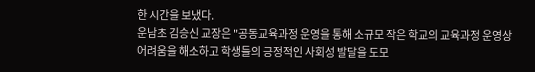한 시간을 보냈다.
운남초 김승신 교장은 "공동교육과정 운영을 통해 소규모 작은 학교의 교육과정 운영상 어려움을 해소하고 학생들의 긍정적인 사회성 발달을 도모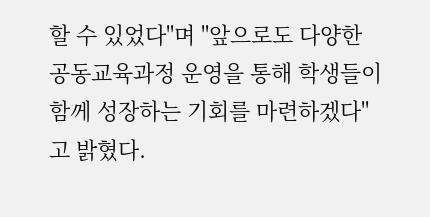할 수 있었다"며 "앞으로도 다양한 공동교육과정 운영을 통해 학생들이 함께 성장하는 기회를 마련하겠다"고 밝혔다.